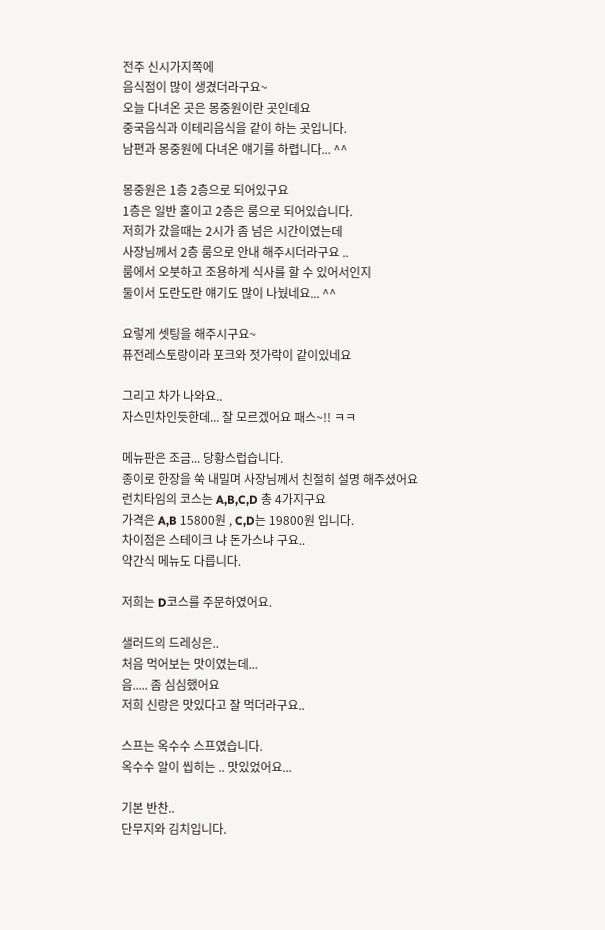전주 신시가지쪽에
음식점이 많이 생겼더라구요~
오늘 다녀온 곳은 몽중원이란 곳인데요
중국음식과 이테리음식을 같이 하는 곳입니다.
남편과 몽중원에 다녀온 얘기를 하렵니다... ^^

몽중원은 1층 2층으로 되어있구요
1층은 일반 홀이고 2층은 룸으로 되어있습니다.
저희가 갔을때는 2시가 좀 넘은 시간이였는데
사장님께서 2층 룸으로 안내 해주시더라구요 ..
룸에서 오붓하고 조용하게 식사를 할 수 있어서인지
둘이서 도란도란 얘기도 많이 나눴네요... ^^

요렇게 셋팅을 해주시구요~
퓨전레스토랑이라 포크와 젓가락이 같이있네요

그리고 차가 나와요..
자스민차인듯한데... 잘 모르겠어요 패스~!! ㅋㅋ

메뉴판은 조금... 당황스럽습니다.
종이로 한장을 쑥 내밀며 사장님께서 친절히 설명 해주셨어요
런치타임의 코스는 A,B,C,D 총 4가지구요
가격은 A,B 15800원 , C,D는 19800원 입니다.
차이점은 스테이크 냐 돈가스냐 구요..
약간식 메뉴도 다릅니다.

저희는 D코스를 주문하였어요.

샐러드의 드레싱은..
처음 먹어보는 맛이였는데...
음..... 좀 심심했어요
저희 신랑은 맛있다고 잘 먹더라구요..

스프는 옥수수 스프였습니다.
옥수수 알이 씹히는 .. 맛있었어요...

기본 반찬..
단무지와 김치입니다.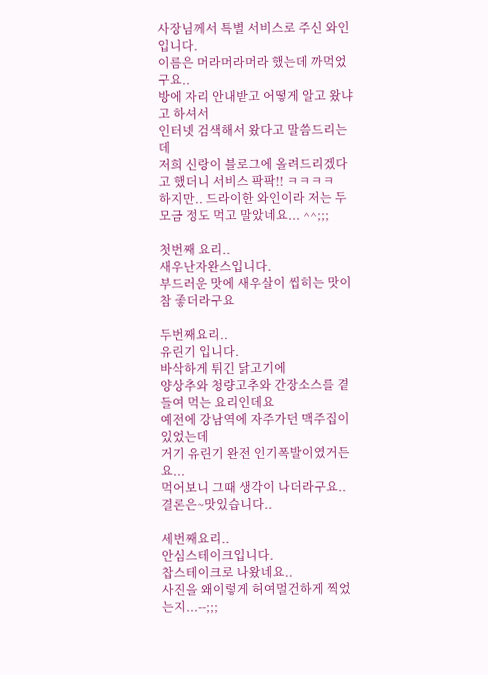사장님께서 특별 서비스로 주신 와인입니다.
이름은 머라머라머라 했는데 까먹었구요..
방에 자리 안내받고 어떻게 알고 왔냐고 하셔서
인터넷 검색해서 왔다고 말씀드리는데
저희 신랑이 블로그에 올려드리겠다고 했더니 서비스 팍팍!! ㅋㅋㅋㅋ
하지만.. 드라이한 와인이라 저는 두모금 정도 먹고 말았네요... ^^;;;

첫번째 요리..
새우난자완스입니다.
부드러운 맛에 새우살이 씹히는 맛이 참 좋더라구요

두번째요리..
유린기 입니다.
바삭하게 튀긴 닭고기에
양상추와 청량고추와 간장소스를 곁들여 먹는 요리인데요
예전에 강남역에 자주가던 맥주집이 있었는데
거기 유린기 완전 인기폭발이였거든요...
먹어보니 그때 생각이 나더라구요..
결론은~맛있습니다..

세번째요리..
안심스테이크입니다.
찹스테이크로 나왔네요..
사진을 왜이렇게 허여멀건하게 찍었는지...--;;;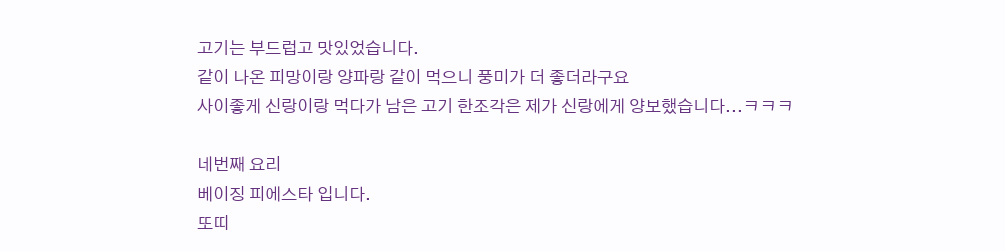고기는 부드럽고 맛있었습니다.
같이 나온 피망이랑 양파랑 같이 먹으니 풍미가 더 좋더라구요
사이좋게 신랑이랑 먹다가 남은 고기 한조각은 제가 신랑에게 양보했습니다...ㅋㅋㅋ

네번째 요리
베이징 피에스타 입니다.
또띠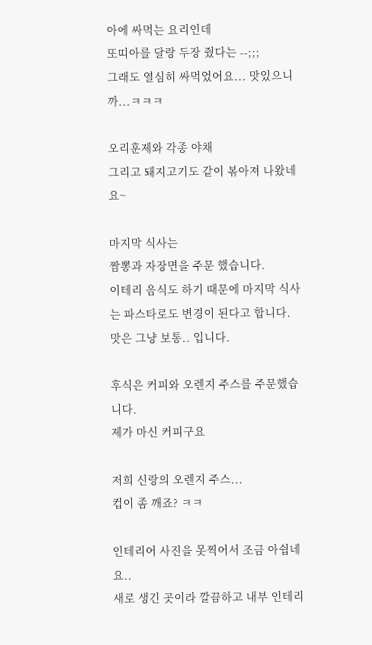아에 싸먹는 요리인데
또띠아를 달랑 두장 줬다는 --;;;
그래도 열심히 싸먹었어요... 맛있으니까...ㅋㅋㅋ

오리훈제와 각종 야채
그리고 돼지고기도 같이 볶아져 나왔네요~

마지막 식사는
짬뽕과 자장면을 주문 했습니다.
이테리 음식도 하기 때문에 마지막 식사는 파스타로도 변경이 된다고 합니다.
맛은 그냥 보통.. 입니다.

후식은 커피와 오렌지 주스를 주문했습니다.
제가 마신 커피구요

저희 신랑의 오렌지 주스...
컵이 좀 깨죠? ㅋㅋ

인테리어 사진을 못찍어서 조금 아쉽네요..
새로 생긴 곳이라 깔끔하고 내부 인테리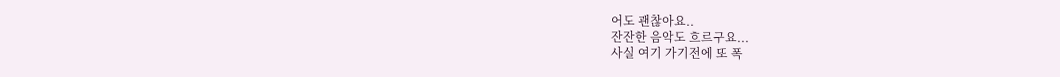어도 괜찮아요..
잔잔한 음악도 흐르구요...
사실 여기 가기전에 또 폭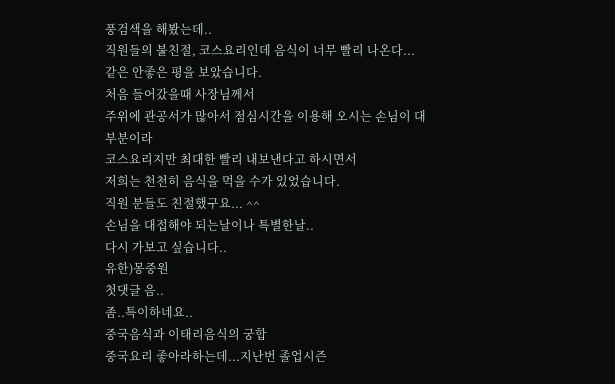풍검색을 해봤는데..
직원들의 불친절, 코스요리인데 음식이 너무 빨리 나온다... 같은 안좋은 평을 보았습니다.
처음 들어갔을때 사장님께서
주위에 관공서가 많아서 점심시간을 이용해 오시는 손님이 대부분이라
코스요리지만 최대한 빨리 내보낸다고 하시면서
저희는 천천히 음식을 먹을 수가 있었습니다.
직원 분들도 친절했구요... ^^
손님을 대접해야 되는날이나 특별한날..
다시 가보고 싶습니다..
유한)몽중원
첫댓글 음..
좀..특이하네요..
중국음식과 이태리음식의 궁합
중국요리 좋아라하는데...지난번 졸업시즌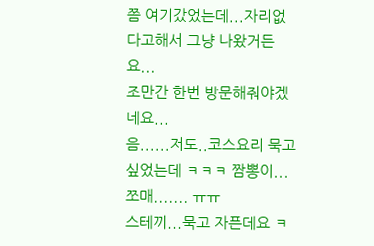쯤 여기갔었는데...자리없다고해서 그냥 나왔거든요...
조만간 한번 방문해줘야겠네요...
음......저도..코스요리 묵고 싶었는데 ㅋㅋㅋ 짬뽕이...쪼매....... ㅠㅠ
스테끼...묵고 자픈데요 ㅋ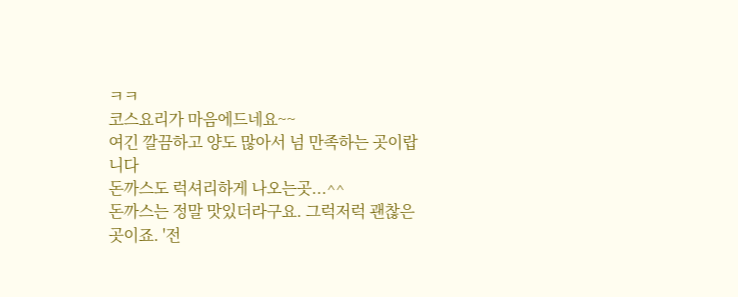ㅋㅋ
코스요리가 마음에드네요~~
여긴 깔끔하고 양도 많아서 넘 만족하는 곳이랍니다
돈까스도 럭셔리하게 나오는곳...^^
돈까스는 정말 맛있더라구요. 그럭저럭 괜찮은 곳이죠. '전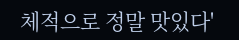체적으로 정말 맛있다'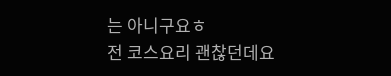는 아니구요ㅎ
전 코스요리 괜찮던데요